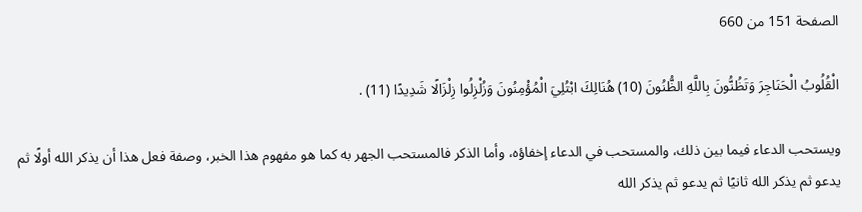الصفحة 151 من 660

الْقُلُوبُ الْحَنَاجِرَ وَتَظُنُّونَ بِاللَّهِ الظُّنُونَ (10) هُنَالِكَ ابْتُلِيَ الْمُؤْمِنُونَ وَزُلْزِلُوا زِلْزَالًا شَدِيدًا (11) .

ويستحب الدعاء فيما بين ذلك، والمستحب في الدعاء إخفاؤه، وأما الذكر فالمستحب الجهر به كما هو مفهوم هذا الخبر، وصفة فعل هذا أن يذكر الله أولًا ثم يدعو ثم يذكر الله ثانيًا ثم يدعو ثم يذكر الله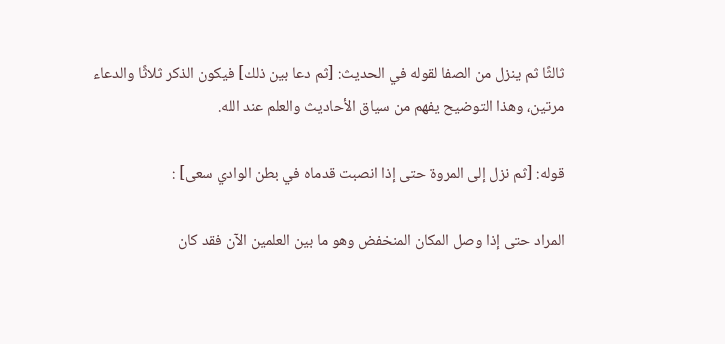ثالثًا ثم ينزل من الصفا لقوله في الحديث: [ثم دعا بين ذلك] فيكون الذكر ثلاثًا والدعاء مرتين، وهذا التوضيح يفهم من سياق الأحاديث والعلم عند الله.

قوله: [ثم نزل إلى المروة حتى إذا انصبت قدماه في بطن الوادي سعى] :

المراد حتى إذا وصل المكان المنخفض وهو ما بين العلمين الآن فقد كان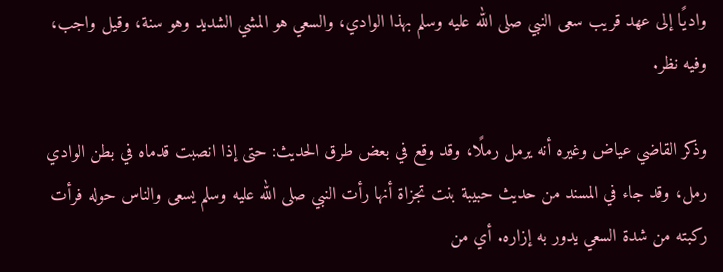واديًا إلى عهد قريب سعى النبي صلى الله عليه وسلم بهذا الوادي، والسعي هو المشي الشديد وهو سنة، وقيل واجب، وفيه نظر.

وذكر القاضي عياض وغيره أنه يرمل رملًا، وقد وقع في بعض طرق الحديث: حتى إذا انصبت قدماه في بطن الوادي رمل، وقد جاء في المسند من حديث حبيبة بنت تجزاة أنها رأت النبي صلى الله عليه وسلم يسعى والناس حوله فرأت ركبته من شدة السعي يدور به إزاره. أي من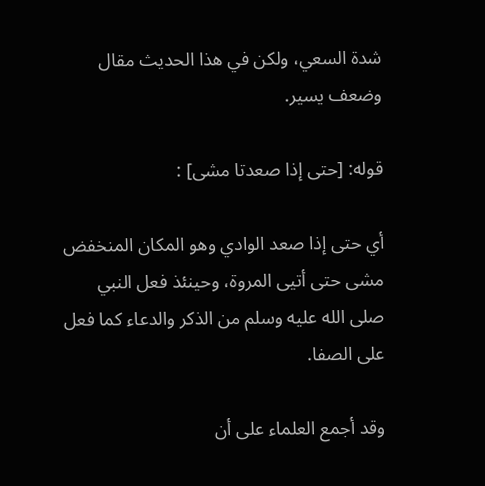شدة السعي، ولكن في هذا الحديث مقال وضعف يسير.

قوله: [حتى إذا صعدتا مشى] :

أي حتى إذا صعد الوادي وهو المكان المنخفض مشى حتى أتيى المروة، وحينئذ فعل النبي صلى الله عليه وسلم من الذكر والدعاء كما فعل على الصفا.

وقد أجمع العلماء على أن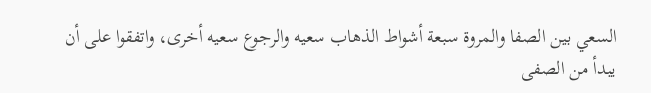السعي بين الصفا والمروة سبعة أشواط الذهاب سعيه والرجوع سعيه أخرى، واتفقوا على أن يبدأ من الصفى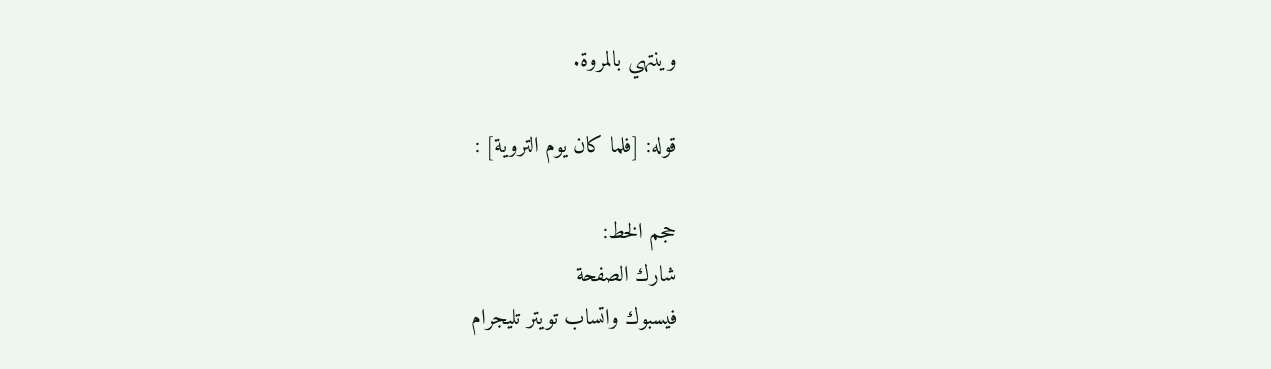وينتهي بالمروة.

قوله: [فلما كان يوم التروية] :

حجم الخط:
شارك الصفحة
فيسبوك واتساب تويتر تليجرام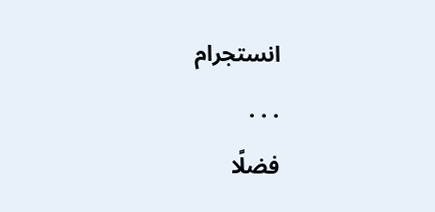انستجرام
. . .
فضلًا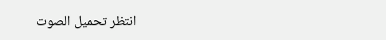انتظر تحميل الصوت